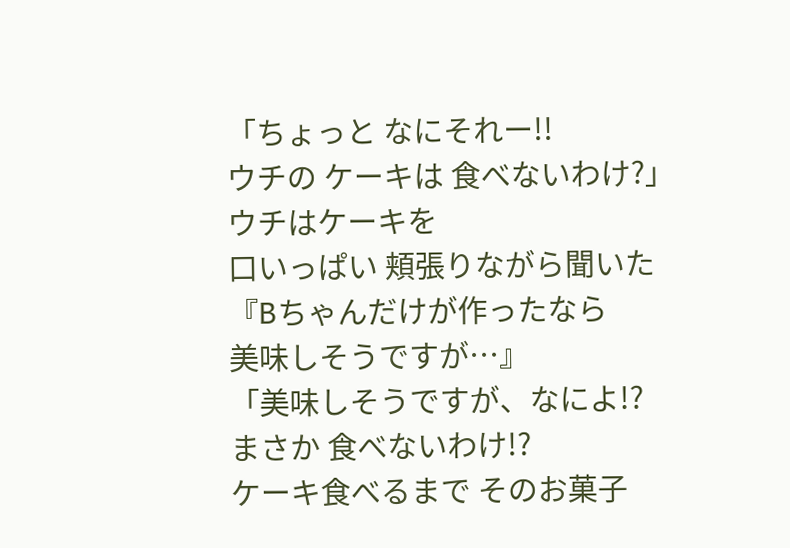「ちょっと なにそれー!!
ウチの ケーキは 食べないわけ?」
ウチはケーキを
口いっぱい 頬張りながら聞いた
『Bちゃんだけが作ったなら
美味しそうですが…』
「美味しそうですが、なによ!?
まさか 食べないわけ!?
ケーキ食べるまで そのお菓子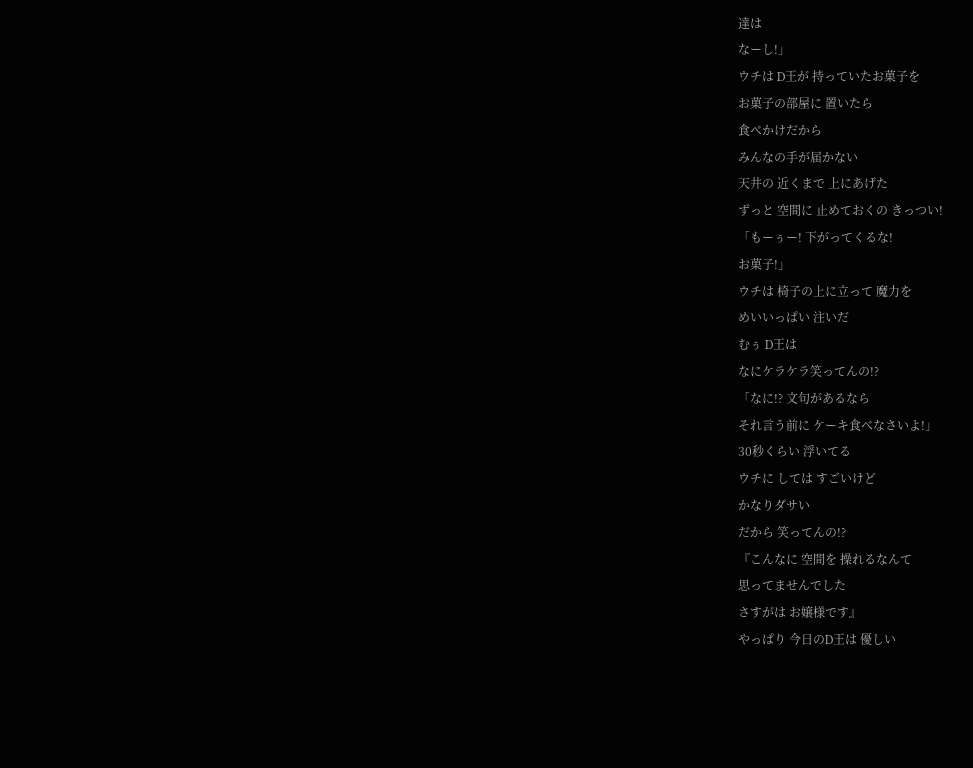達は
なーし!」
ウチは D王が 持っていたお菓子を
お菓子の部屋に 置いたら
食べかけだから
みんなの手が届かない
天井の 近くまで 上にあげた
ずっと 空間に 止めておくの きっつい!
「もーぅー! 下がってくるな!
お菓子!」
ウチは 椅子の上に立って 魔力を
めいいっぱい 注いだ
むぅ D王は
なにケラケラ笑ってんの!?
「なに!? 文句があるなら
それ言う前に ケーキ食べなさいよ!」
30秒くらい 浮いてる
ウチに しては すごいけど
かなりダサい
だから 笑ってんの!?
『こんなに 空間を 操れるなんて
思ってませんでした
さすがは お嬢様です』
やっぱり 今日のD王は 優しい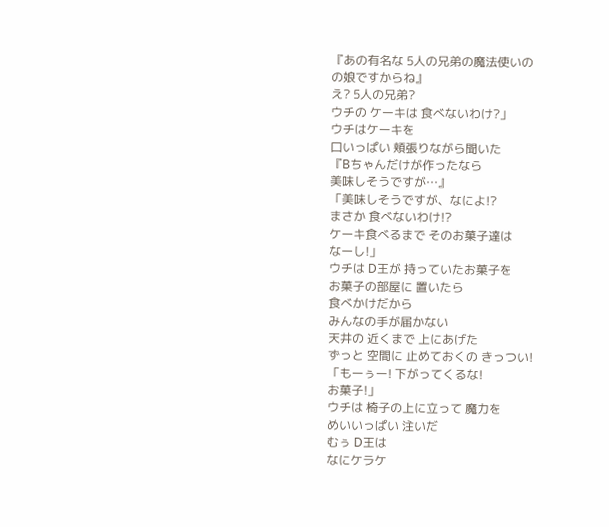『あの有名な 5人の兄弟の魔法使いの
の娘ですからね』
え? 5人の兄弟?
ウチの ケーキは 食べないわけ?」
ウチはケーキを
口いっぱい 頬張りながら聞いた
『Bちゃんだけが作ったなら
美味しそうですが…』
「美味しそうですが、なによ!?
まさか 食べないわけ!?
ケーキ食べるまで そのお菓子達は
なーし!」
ウチは D王が 持っていたお菓子を
お菓子の部屋に 置いたら
食べかけだから
みんなの手が届かない
天井の 近くまで 上にあげた
ずっと 空間に 止めておくの きっつい!
「もーぅー! 下がってくるな!
お菓子!」
ウチは 椅子の上に立って 魔力を
めいいっぱい 注いだ
むぅ D王は
なにケラケ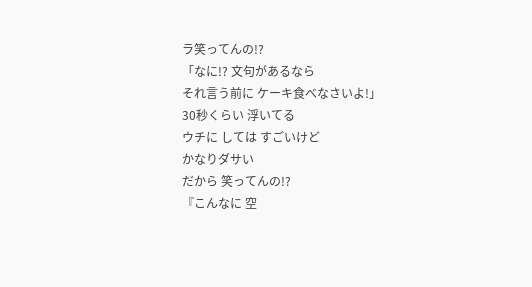ラ笑ってんの!?
「なに!? 文句があるなら
それ言う前に ケーキ食べなさいよ!」
30秒くらい 浮いてる
ウチに しては すごいけど
かなりダサい
だから 笑ってんの!?
『こんなに 空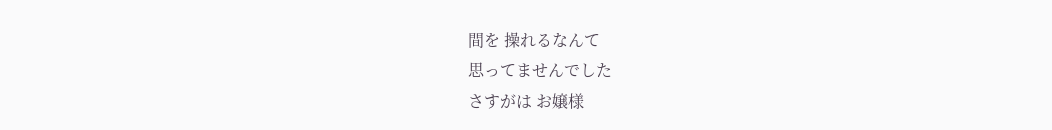間を 操れるなんて
思ってませんでした
さすがは お嬢様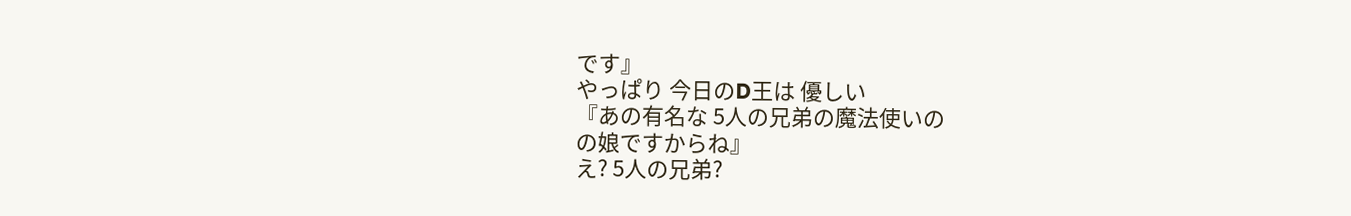です』
やっぱり 今日のD王は 優しい
『あの有名な 5人の兄弟の魔法使いの
の娘ですからね』
え? 5人の兄弟?